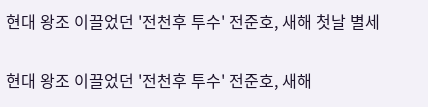현대 왕조 이끌었던 '전천후 투수' 전준호, 새해 첫날 별세

현대 왕조 이끌었던 '전천후 투수' 전준호, 새해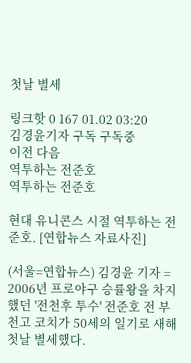첫날 별세

링크핫 0 167 01.02 03:20
김경윤기자 구독 구독중
이전 다음
역투하는 전준호
역투하는 전준호

현대 유니콘스 시절 역투하는 전준호. [연합뉴스 자료사진]

(서울=연합뉴스) 김경윤 기자 = 2006년 프로야구 승률왕을 차지했던 '전천후 투수' 전준호 전 부천고 코치가 50세의 일기로 새해 첫날 별세했다.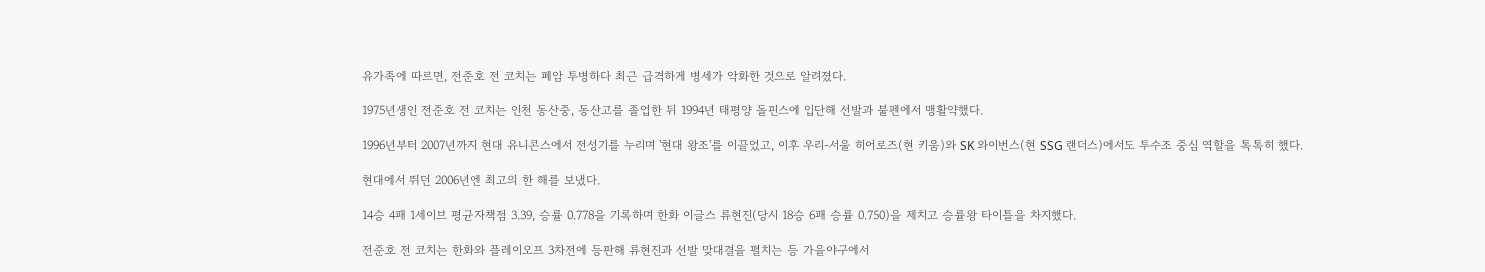유가족에 따르면, 전준호 전 코치는 폐암 투병하다 최근 급격하게 병세가 악화한 것으로 알려졌다.

1975년생인 전준호 전 코치는 인천 동산중, 동산고를 졸업한 뒤 1994년 태평양 돌핀스에 입단해 선발과 불펜에서 맹활약했다.

1996년부터 2007년까지 현대 유니콘스에서 전성기를 누리며 '현대 왕조'를 이끌었고, 이후 우리-서울 히어로즈(현 키움)와 SK 와이번스(현 SSG 랜더스)에서도 투수조 중심 역할을 톡톡히 했다.

현대에서 뛰던 2006년엔 최고의 한 해를 보냈다.

14승 4패 1세이브 평균자책점 3.39, 승률 0.778을 기록하며 한화 이글스 류현진(당시 18승 6패 승률 0.750)을 제치고 승률왕 타이틀을 차지했다.

전준호 전 코치는 한화와 플레이오프 3차전에 등판해 류현진과 선발 맞대결을 펼치는 등 가을야구에서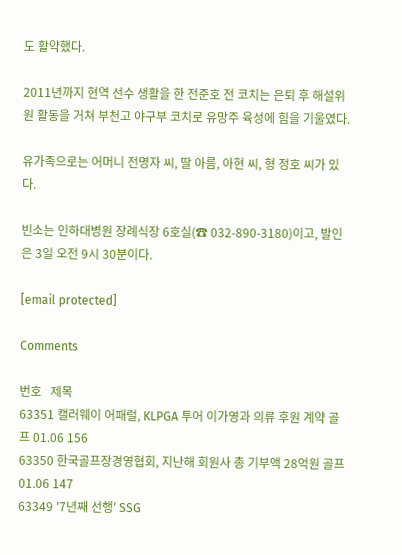도 활약했다.

2011년까지 현역 선수 생활을 한 전준호 전 코치는 은퇴 후 해설위원 활동을 거쳐 부천고 야구부 코치로 유망주 육성에 힘을 기울였다.

유가족으로는 어머니 전명자 씨, 딸 아름, 아현 씨, 형 정호 씨가 있다.

빈소는 인하대병원 장례식장 6호실(☎ 032-890-3180)이고, 발인은 3일 오전 9시 30분이다.

[email protected]

Comments

번호   제목
63351 캘러웨이 어패럴, KLPGA 투어 이가영과 의류 후원 계약 골프 01.06 156
63350 한국골프장경영협회, 지난해 회원사 총 기부액 28억원 골프 01.06 147
63349 '7년째 선행' SSG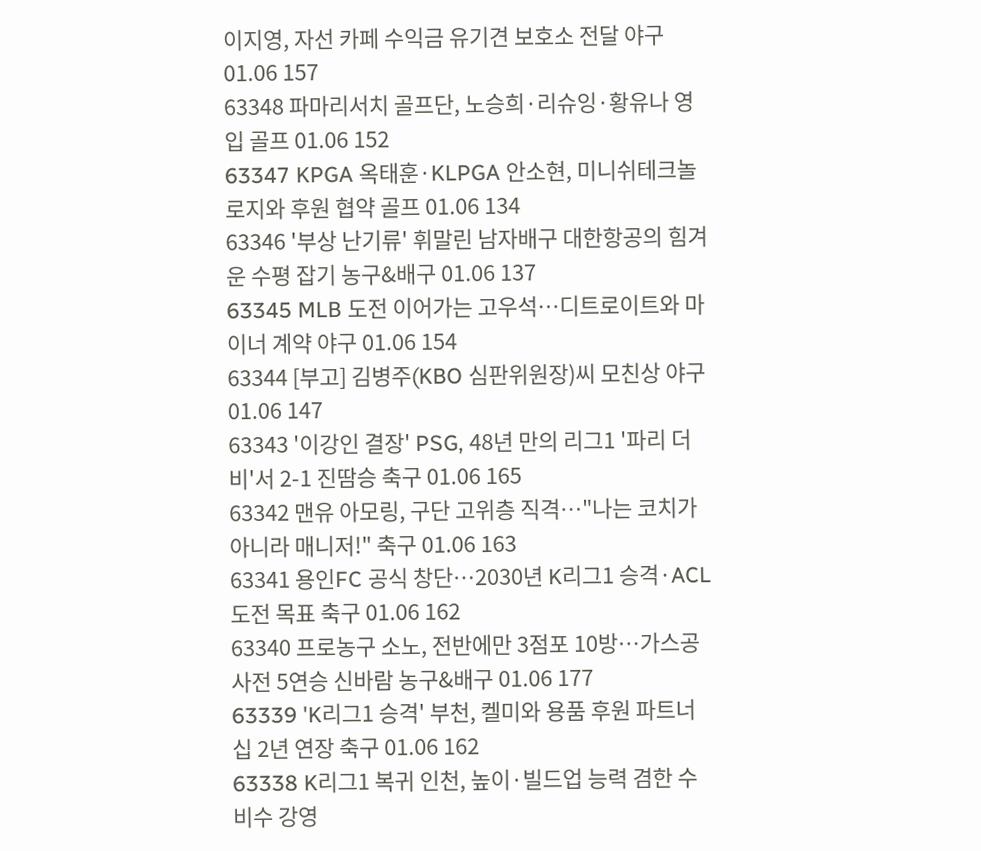이지영, 자선 카페 수익금 유기견 보호소 전달 야구 01.06 157
63348 파마리서치 골프단, 노승희·리슈잉·황유나 영입 골프 01.06 152
63347 KPGA 옥태훈·KLPGA 안소현, 미니쉬테크놀로지와 후원 협약 골프 01.06 134
63346 '부상 난기류' 휘말린 남자배구 대한항공의 힘겨운 수평 잡기 농구&배구 01.06 137
63345 MLB 도전 이어가는 고우석…디트로이트와 마이너 계약 야구 01.06 154
63344 [부고] 김병주(KBO 심판위원장)씨 모친상 야구 01.06 147
63343 '이강인 결장' PSG, 48년 만의 리그1 '파리 더비'서 2-1 진땀승 축구 01.06 165
63342 맨유 아모링, 구단 고위층 직격…"나는 코치가 아니라 매니저!" 축구 01.06 163
63341 용인FC 공식 창단…2030년 K리그1 승격·ACL 도전 목표 축구 01.06 162
63340 프로농구 소노, 전반에만 3점포 10방…가스공사전 5연승 신바람 농구&배구 01.06 177
63339 'K리그1 승격' 부천, 켈미와 용품 후원 파트너십 2년 연장 축구 01.06 162
63338 K리그1 복귀 인천, 높이·빌드업 능력 겸한 수비수 강영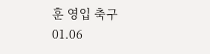훈 영입 축구 01.06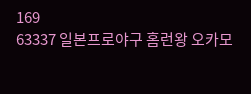169
63337 일본프로야구 홈런왕 오카모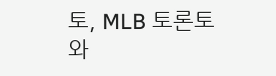토, MLB 토론토와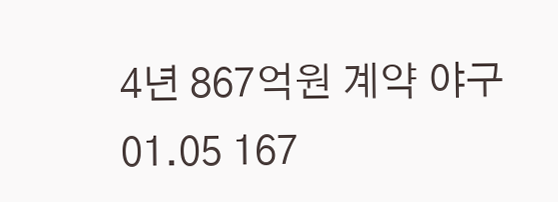4년 867억원 계약 야구 01.05 167